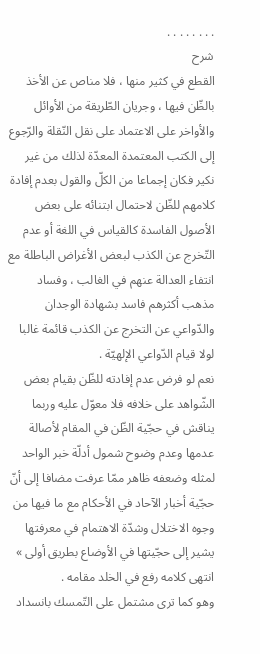. . . . . . . .
شرح
القطع في كثير منها ، فلا مناص عن الأخذ بالظّن فيها ، وجريان الطّريقة من الأوائل والأواخر على الاعتماد على نقل النّقلة والرّجوع إلى الكتب المعتمدة المعدّة لذلك من غير نكير فكان إجماعا من الكلّ والقول بعدم إفادة كلامهم للظّن لاحتمال ابتنائه على بعض الأصول الفاسدة كالقياس في اللغة أو عدم التّخرج عن الكذب لبعض الأغراض الباطلة مع انتفاء العدالة عنهم في الغالب ، وفساد مذهب أكثرهم فاسد بشهادة الوجدان والدّواعي عن التخرج عن الكذب قائمة غالبا لولا قيام الدّواعي الإلهيّة .
نعم لو فرض عدم إفادته للظّن بقيام بعض الشّواهد على خلافه فلا معوّل عليه وربما يناقش في حجّية الظّن في المقام لأصالة عدمها وعدم وضوح شمول أدلّة خبر الواحد لمثله وضعفه ظاهر ممّا عرفت مضافا إلى أنّ حجّية أخبار الآحاد في الأحكام مع ما فيها من وجوه الاختلال وشدّة الاهتمام في معرفتها يشير إلى حجّيتها في الأوضاع بطريق أولى » انتهى كلامه رفع في الخلد مقامه .
وهو كما ترى مشتمل على التّمسك بانسداد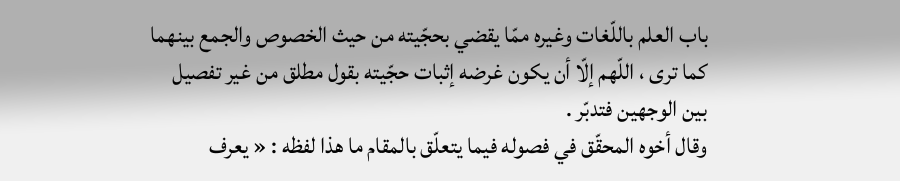باب العلم باللّغات وغيره ممّا يقضي بحجّيته من حيث الخصوص والجمع بينهما كما ترى ، اللّهم إلّا أن يكون غرضه إثبات حجّيته بقول مطلق من غير تفصيل بين الوجهين فتدبّر .
وقال أخوه المحقّق في فصوله فيما يتعلّق بالمقام ما هذا لفظه : « يعرف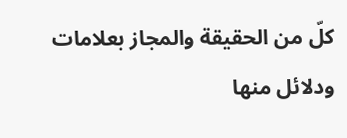كلّ من الحقيقة والمجاز بعلامات ودلائل منها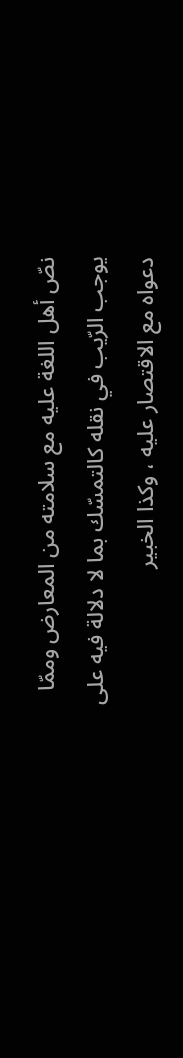نصّ أهل اللغة عليه مع سلامته من المعارض وممّا يوجب الرّيب في نقله كالتمسّك بما لا دلالة فيه على دعواه مع الاقتصار عليه ، وكذا الخبير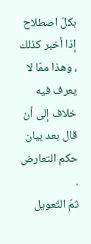بكلّ اصطلاح إذا أخبر كذلك ، وهذا ممّا لا يعرف فيه خلاف إلى أن قال بعد بيان حكم التعارض .
ثمّ التّعويل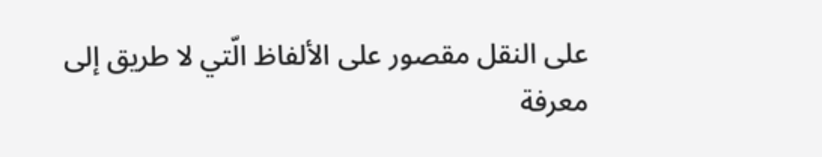على النقل مقصور على الألفاظ الّتي لا طريق إلى معرفة